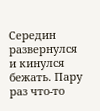Середин развернулся и кинулся бежать. Пару раз что-то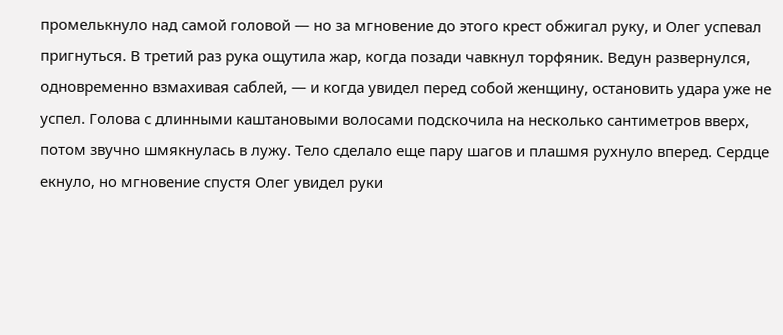промелькнуло над самой головой — но за мгновение до этого крест обжигал руку, и Олег успевал пригнуться. В третий раз рука ощутила жар, когда позади чавкнул торфяник. Ведун развернулся, одновременно взмахивая саблей, — и когда увидел перед собой женщину, остановить удара уже не успел. Голова с длинными каштановыми волосами подскочила на несколько сантиметров вверх, потом звучно шмякнулась в лужу. Тело сделало еще пару шагов и плашмя рухнуло вперед. Сердце екнуло, но мгновение спустя Олег увидел руки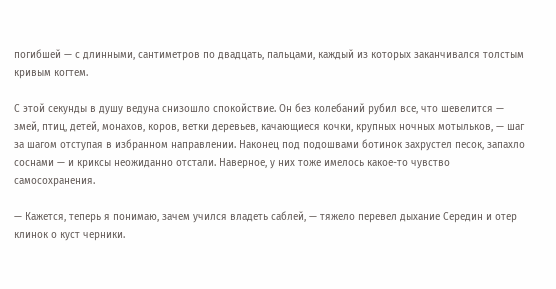погибшей — с длинными, сантиметров по двадцать, пальцами, каждый из которых заканчивался толстым кривым когтем.

С этой секунды в душу ведуна снизошло спокойствие. Он без колебаний рубил все, что шевелится — змей, птиц, детей, монахов, коров, ветки деревьев, качающиеся кочки, крупных ночных мотыльков, — шаг за шагом отступая в избранном направлении. Наконец под подошвами ботинок захрустел песок, запахло соснами — и криксы неожиданно отстали. Наверное, у них тоже имелось какое-то чувство самосохранения.

— Кажется, теперь я понимаю, зачем учился владеть саблей, — тяжело перевел дыхание Середин и отер клинок о куст черники.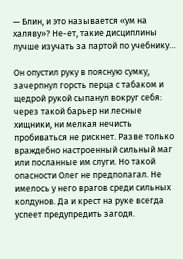— Блин, и это называется «ум на халяву»? Не-ет, такие дисциплины лучше изучать за партой по учебнику…

Он опустил руку в поясную сумку, зачерпнул горсть перца с табаком и щедрой рукой сыпанул вокруг себя: через такой барьер ни лесные хищники, ни мелкая нечисть пробиваться не рискнет. Разве только враждебно настроенный сильный маг или посланные им слуги. Но такой опасности Олег не предполагал. Не имелось у него врагов среди сильных колдунов. Да и крест на руке всегда успеет предупредить загодя.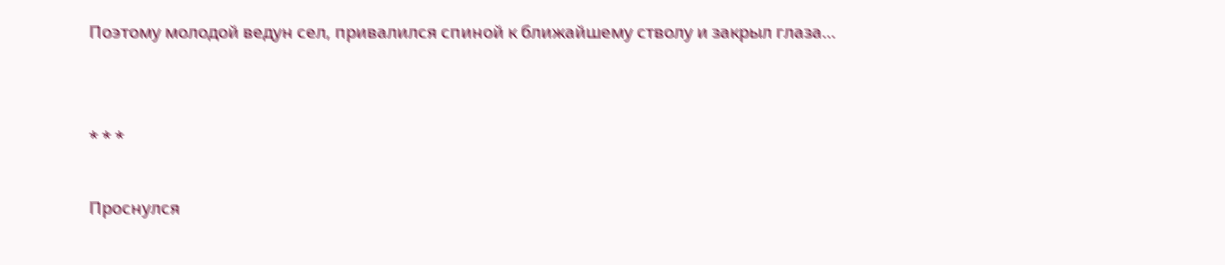Поэтому молодой ведун сел, привалился спиной к ближайшему стволу и закрыл глаза…


* * *

Проснулся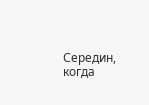Середин, когда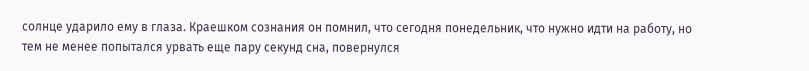солнце ударило ему в глаза. Краешком сознания он помнил, что сегодня понедельник, что нужно идти на работу, но тем не менее попытался урвать еще пару секунд сна, повернулся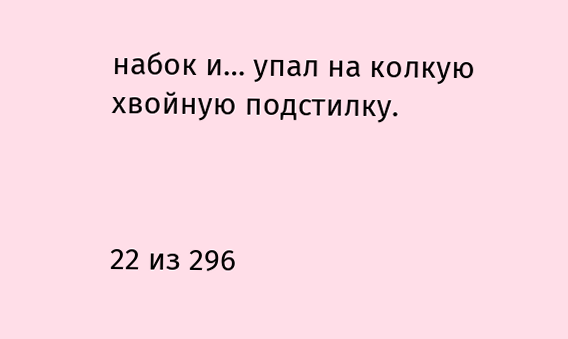набок и… упал на колкую хвойную подстилку.



22 из 296